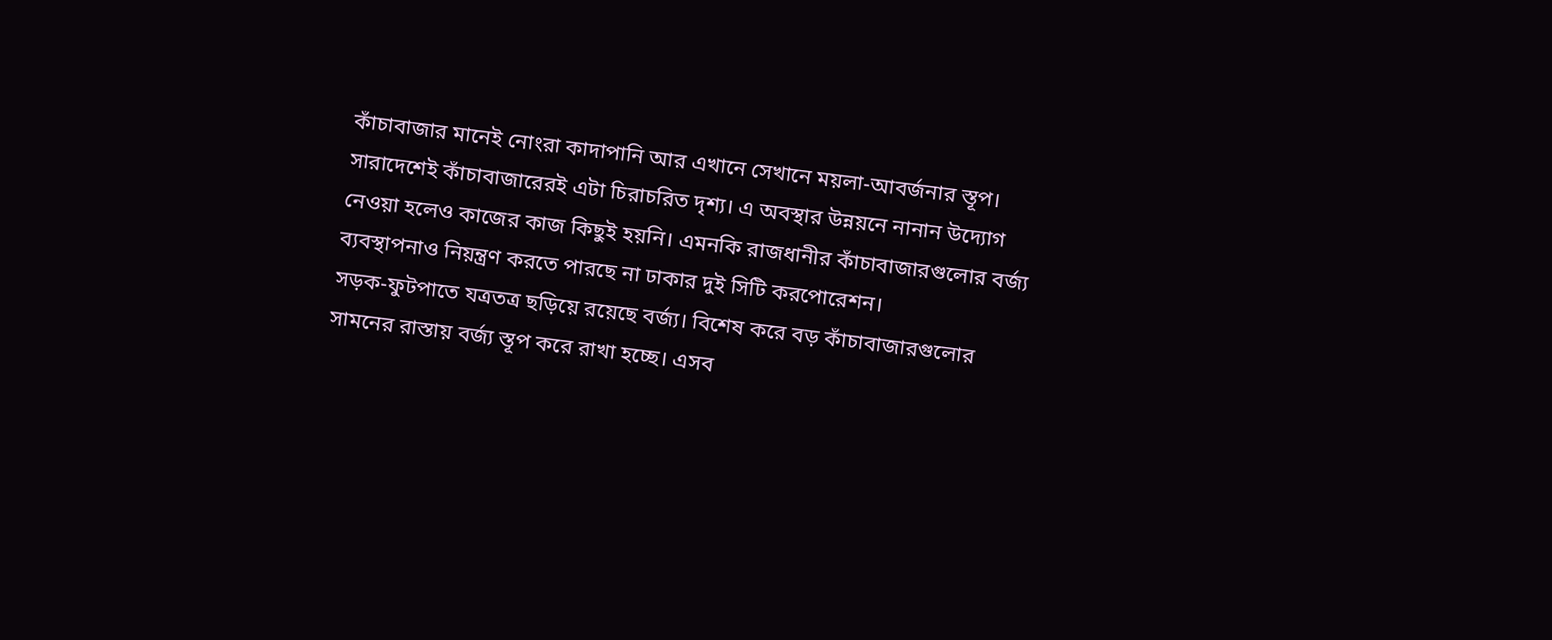কাঁচাবাজার মানেই নোংরা কাদাপানি আর এখানে সেখানে ময়লা-আবর্জনার স্তূপ। সারাদেশেই কাঁচাবাজারেরই এটা চিরাচরিত দৃশ্য। এ অবস্থার উন্নয়নে নানান উদ্যোগ নেওয়া হলেও কাজের কাজ কিছুই হয়নি। এমনকি রাজধানীর কাঁচাবাজারগুলোর বর্জ্য ব্যবস্থাপনাও নিয়ন্ত্রণ করতে পারছে না ঢাকার দুই সিটি করপোরেশন।
সড়ক-ফুটপাতে যত্রতত্র ছড়িয়ে রয়েছে বর্জ্য। বিশেষ করে বড় কাঁচাবাজারগুলোর সামনের রাস্তায় বর্জ্য স্তূপ করে রাখা হচ্ছে। এসব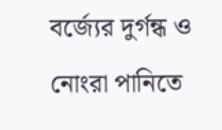বর্জ্যের দুর্গন্ধ ও নোংরা পানিতে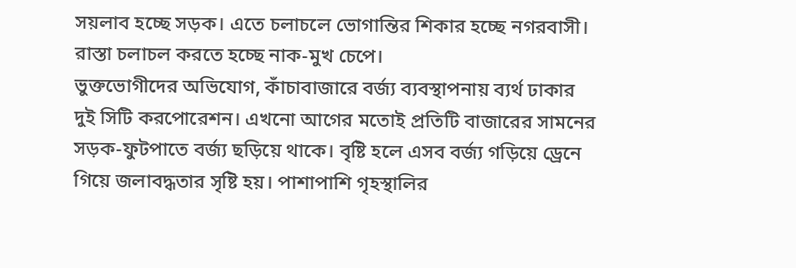সয়লাব হচ্ছে সড়ক। এতে চলাচলে ভোগান্তির শিকার হচ্ছে নগরবাসী। রাস্তা চলাচল করতে হচ্ছে নাক-মুখ চেপে।
ভুক্তভোগীদের অভিযোগ, কাঁচাবাজারে বর্জ্য ব্যবস্থাপনায় ব্যর্থ ঢাকার দুই সিটি করপোরেশন। এখনো আগের মতোই প্রতিটি বাজারের সামনের সড়ক-ফুটপাতে বর্জ্য ছড়িয়ে থাকে। বৃষ্টি হলে এসব বর্জ্য গড়িয়ে ড্রেনে গিয়ে জলাবদ্ধতার সৃষ্টি হয়। পাশাপাশি গৃহস্থালির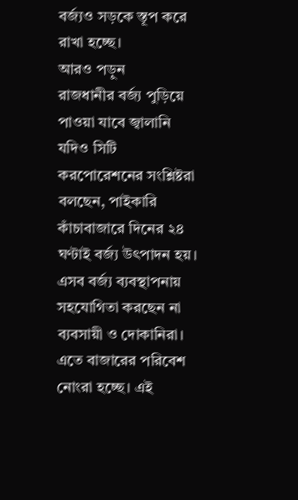বর্জ্যও সড়কে স্তূপ করে রাখা হচ্ছে।
আরও পড়ুন
রাজধানীর বর্জ্য পুড়িয়ে পাওয়া যাবে জ্বালানি
যদিও সিটি করপোরেশনের সংশ্লিষ্টরা বলছেন, পাইকারি কাঁচাবাজারে দিনের ২৪ ঘণ্টাই বর্জ্য উৎপাদন হয়। এসব বর্জ্য ব্যবস্থাপনায় সহযোগিতা করছেন না ব্যবসায়ী ও দোকানিরা। এতে বাজারের পরিবেশ নোংরা হচ্ছে। এই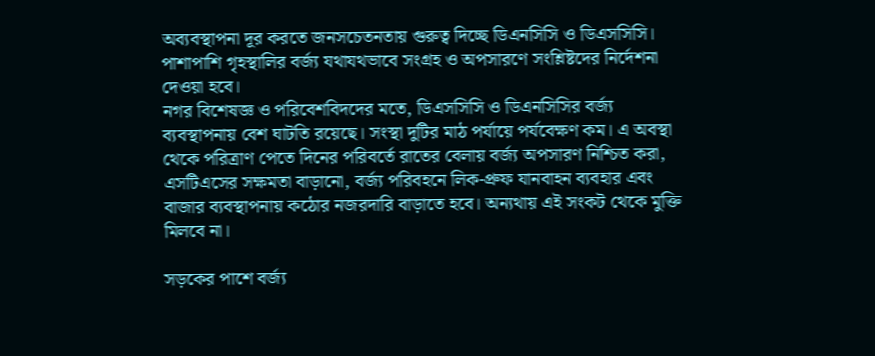অব্যবস্থাপনা দূর করতে জনসচেতনতায় গুরুত্ব দিচ্ছে ডিএনসিসি ও ডিএসসিসি। পাশাপাশি গৃহস্থালির বর্জ্য যথাযথভাবে সংগ্রহ ও অপসারণে সংশ্লিষ্টদের নির্দেশনা দেওয়া হবে।
নগর বিশেষজ্ঞ ও পরিবেশবিদদের মতে, ডিএসসিসি ও ডিএনসিসির বর্জ্য ব্যবস্থাপনায় বেশ ঘাটতি রয়েছে। সংস্থা দুটির মাঠ পর্যায়ে পর্যবেক্ষণ কম। এ অবস্থা থেকে পরিত্রাণ পেতে দিনের পরিবর্তে রাতের বেলায় বর্জ্য অপসারণ নিশ্চিত করা, এসটিএসের সক্ষমতা বাড়ানো, বর্জ্য পরিবহনে লিক-প্রুফ যানবাহন ব্যবহার এবং বাজার ব্যবস্থাপনায় কঠোর নজরদারি বাড়াতে হবে। অন্যথায় এই সংকট থেকে মুক্তি মিলবে না।

সড়কের পাশে বর্জ্য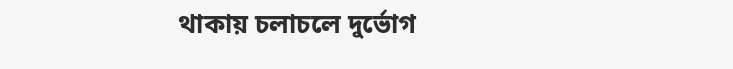থাকায় চলাচলে দুর্ভোগ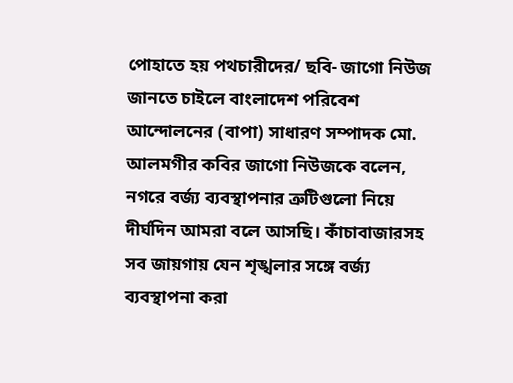পোহাতে হয় পথচারীদের/ ছবি- জাগো নিউজ
জানতে চাইলে বাংলাদেশ পরিবেশ আন্দোলনের (বাপা) সাধারণ সম্পাদক মো. আলমগীর কবির জাগো নিউজকে বলেন, নগরে বর্জ্য ব্যবস্থাপনার ত্রুটিগুলো নিয়ে দীর্ঘদিন আমরা বলে আসছি। কাঁচাবাজারসহ সব জায়গায় যেন শৃঙ্খলার সঙ্গে বর্জ্য ব্যবস্থাপনা করা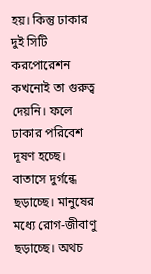হয়। কিন্তু ঢাকার দুই সিটি করপোরেশন কখনোই তা গুরুত্ব দেয়নি। ফলে ঢাকার পরিবেশ দূষণ হচ্ছে। বাতাসে দুর্গন্ধে ছড়াচ্ছে। মানুষের মধ্যে রোগ-জীবাণু ছড়াচ্ছে। অথচ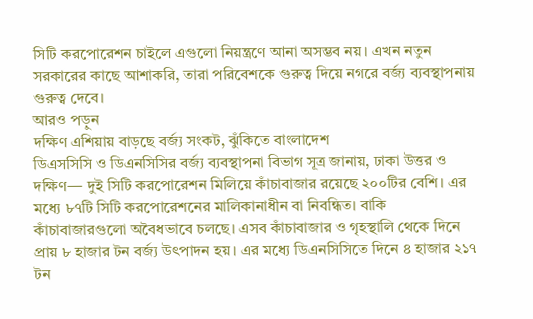সিটি করপোরেশন চাইলে এগুলো নিয়ন্ত্রণে আনা অসম্ভব নয়। এখন নতুন সরকারের কাছে আশাকরি, তারা পরিবেশকে গুরুত্ব দিয়ে নগরে বর্জ্য ব্যবস্থাপনায় গুরুত্ব দেবে।
আরও পড়ুন
দক্ষিণ এশিয়ায় বাড়ছে বর্জ্য সংকট, ঝুঁকিতে বাংলাদেশ
ডিএসসিসি ও ডিএনসিসির বর্জ্য ব্যবস্থাপনা বিভাগ সূত্র জানায়, ঢাকা উত্তর ও দক্ষিণ— দুই সিটি করপোরেশন মিলিয়ে কাঁচাবাজার রয়েছে ২০০টির বেশি। এর মধ্যে ৮৭টি সিটি করপোরেশনের মালিকানাধীন বা নিবন্ধিত। বাকি কাঁচাবাজারগুলো অবৈধভাবে চলছে। এসব কাঁচাবাজার ও গৃহস্থালি থেকে দিনে প্রায় ৮ হাজার টন বর্জ্য উৎপাদন হয়। এর মধ্যে ডিএনসিসিতে দিনে ৪ হাজার ২১৭ টন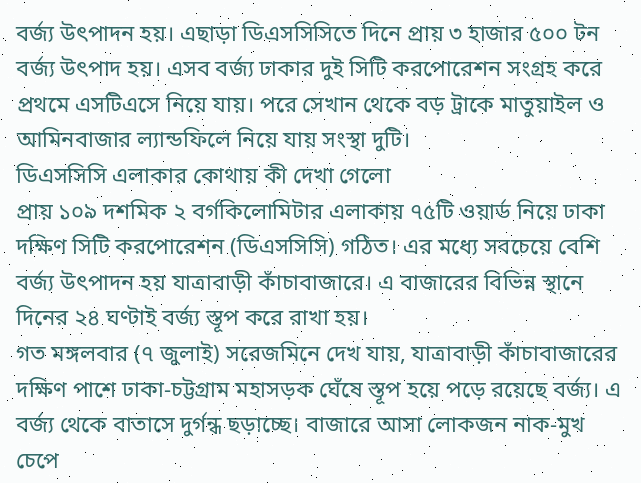বর্জ্য উৎপাদন হয়। এছাড়া ডিএসসিসিতে দিনে প্রায় ৩ হাজার ৫০০ টন বর্জ্য উৎপাদ হয়। এসব বর্জ্য ঢাকার দুই সিটি করপোরেশন সংগ্রহ করে প্রথমে এসটিএসে নিয়ে যায়। পরে সেখান থেকে বড় ট্রাকে মাতুয়াইল ও আমিনবাজার ল্যান্ডফিলে নিয়ে যায় সংস্থা দুটি।
ডিএসসিসি এলাকার কোথায় কী দেখা গেলো
প্রায় ১০৯ দশমিক ২ বর্গকিলোমিটার এলাকায় ৭৫টি ওয়ার্ড নিয়ে ঢাকা দক্ষিণ সিটি করপোরেশন (ডিএসসিসি) গঠিত। এর মধ্যে সবচেয়ে বেশি বর্জ্য উৎপাদন হয় যাত্রাবাড়ী কাঁচাবাজারে। এ বাজারের বিভিন্ন স্থানে দিনের ২৪ ঘণ্টাই বর্জ্য স্তূপ করে রাখা হয়।
গত মঙ্গলবার (৭ জুলাই) সরেজমিনে দেখ যায়, যাত্রাবাড়ী কাঁচাবাজারের দক্ষিণ পাশে ঢাকা-চট্টগ্রাম মহাসড়ক ঘেঁষে স্তূপ হয়ে পড়ে রয়েছে বর্জ্য। এ বর্জ্য থেকে বাতাসে দুর্গন্ধ ছড়াচ্ছে। বাজারে আসা লোকজন নাক-মুখ চেপে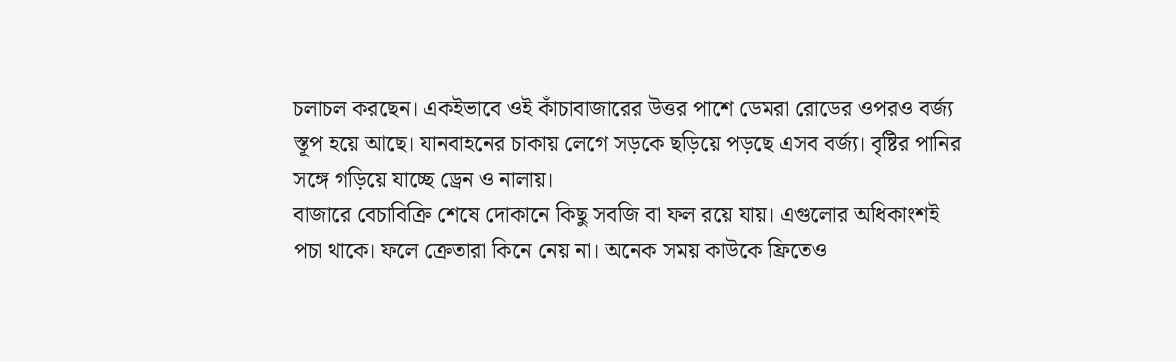চলাচল করছেন। একইভাবে ওই কাঁচাবাজারের উত্তর পাশে ডেমরা রোডের ওপরও বর্জ্য স্তূপ হয়ে আছে। যানবাহনের চাকায় লেগে সড়কে ছড়িয়ে পড়ছে এসব বর্জ্য। বৃষ্টির পানির সঙ্গে গড়িয়ে যাচ্ছে ড্রেন ও নালায়।
বাজারে বেচাবিক্রি শেষে দোকানে কিছু সবজি বা ফল রয়ে যায়। এগুলোর অধিকাংশই পচা থাকে। ফলে ক্রেতারা কিনে নেয় না। অনেক সময় কাউকে ফ্রিতেও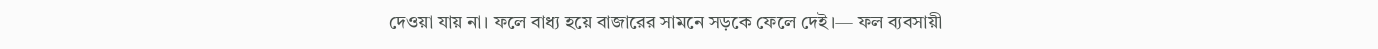দেওয়া যায় না। ফলে বাধ্য হয়ে বাজারের সামনে সড়কে ফেলে দেই।— ফল ব্যবসায়ী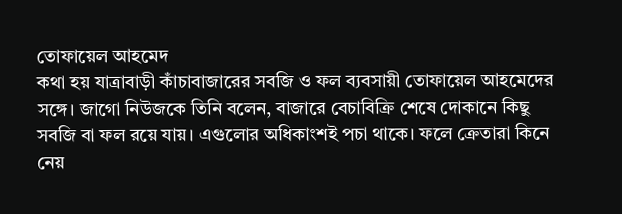তোফায়েল আহমেদ
কথা হয় যাত্রাবাড়ী কাঁচাবাজারের সবজি ও ফল ব্যবসায়ী তোফায়েল আহমেদের সঙ্গে। জাগো নিউজকে তিনি বলেন, বাজারে বেচাবিক্রি শেষে দোকানে কিছু সবজি বা ফল রয়ে যায়। এগুলোর অধিকাংশই পচা থাকে। ফলে ক্রেতারা কিনে নেয়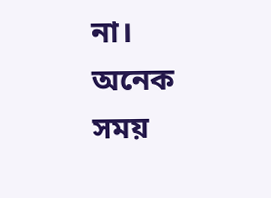না। অনেক সময়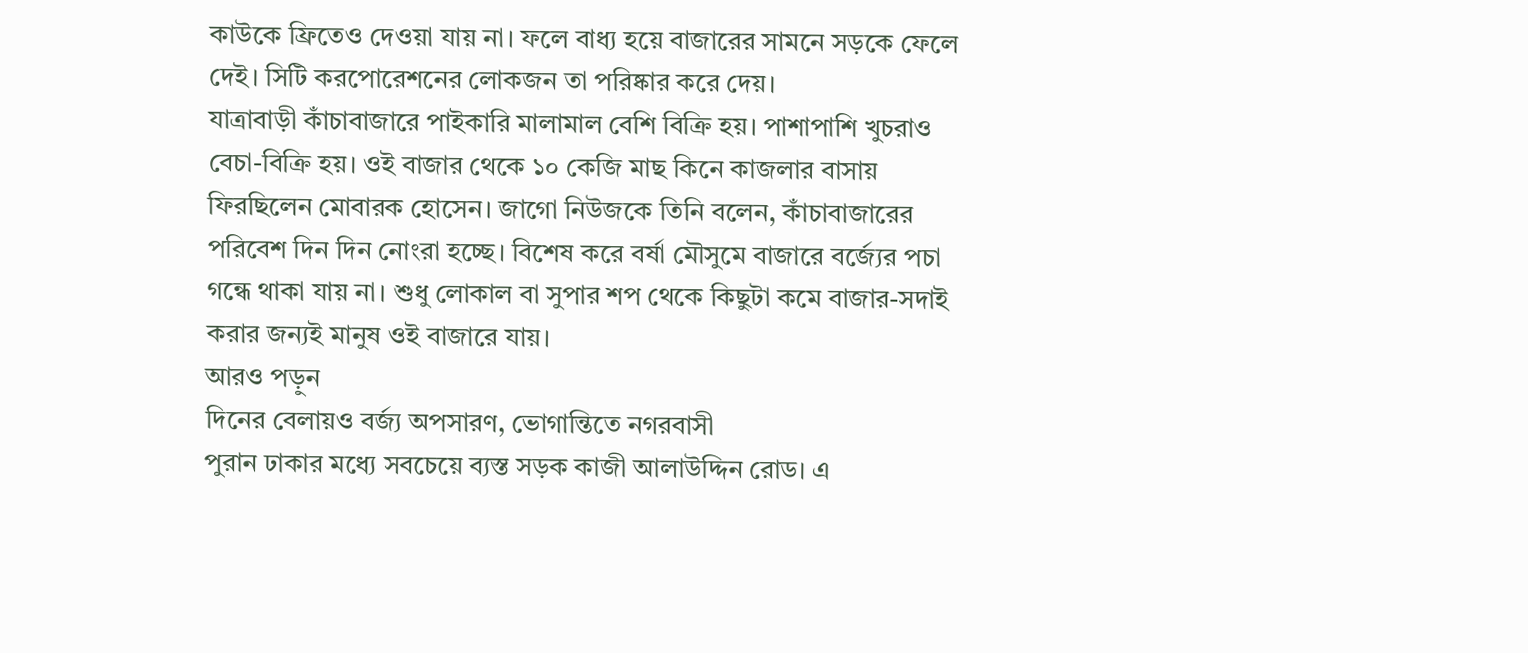কাউকে ফ্রিতেও দেওয়া যায় না। ফলে বাধ্য হয়ে বাজারের সামনে সড়কে ফেলে দেই। সিটি করপোরেশনের লোকজন তা পরিষ্কার করে দেয়।
যাত্রাবাড়ী কাঁচাবাজারে পাইকারি মালামাল বেশি বিক্রি হয়। পাশাপাশি খুচরাও বেচা-বিক্রি হয়। ওই বাজার থেকে ১০ কেজি মাছ কিনে কাজলার বাসায় ফিরছিলেন মোবারক হোসেন। জাগো নিউজকে তিনি বলেন, কাঁচাবাজারের পরিবেশ দিন দিন নোংরা হচ্ছে। বিশেষ করে বর্ষা মৌসুমে বাজারে বর্জ্যের পচা গন্ধে থাকা যায় না। শুধু লোকাল বা সুপার শপ থেকে কিছুটা কমে বাজার-সদাই করার জন্যই মানুষ ওই বাজারে যায়।
আরও পড়ুন
দিনের বেলায়ও বর্জ্য অপসারণ, ভোগান্তিতে নগরবাসী
পুরান ঢাকার মধ্যে সবচেয়ে ব্যস্ত সড়ক কাজী আলাউদ্দিন রোড। এ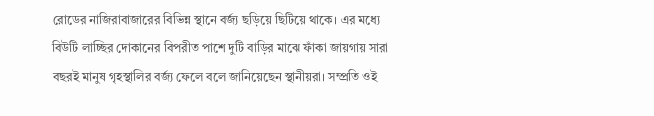রোডের নাজিরাবাজারের বিভিন্ন স্থানে বর্জ্য ছড়িয়ে ছিটিয়ে থাকে। এর মধ্যে বিউটি লাচ্ছির দোকানের বিপরীত পাশে দুটি বাড়ির মাঝে ফাঁকা জায়গায় সারা বছরই মানুষ গৃহস্থালির বর্জ্য ফেলে বলে জানিয়েছেন স্থানীয়রা। সম্প্রতি ওই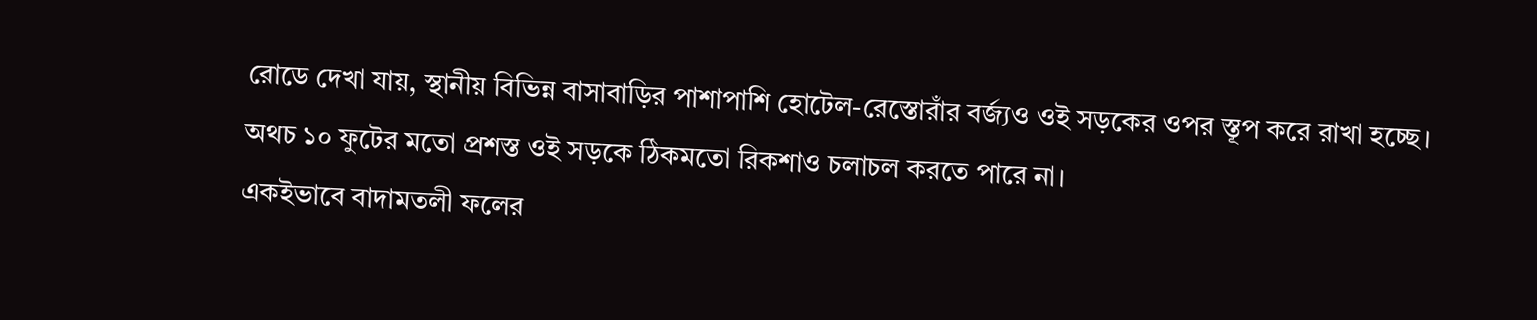রোডে দেখা যায়, স্থানীয় বিভিন্ন বাসাবাড়ির পাশাপাশি হোটেল-রেস্তোরাঁর বর্জ্যও ওই সড়কের ওপর স্তূপ করে রাখা হচ্ছে। অথচ ১০ ফুটের মতো প্রশস্ত ওই সড়কে ঠিকমতো রিকশাও চলাচল করতে পারে না।
একইভাবে বাদামতলী ফলের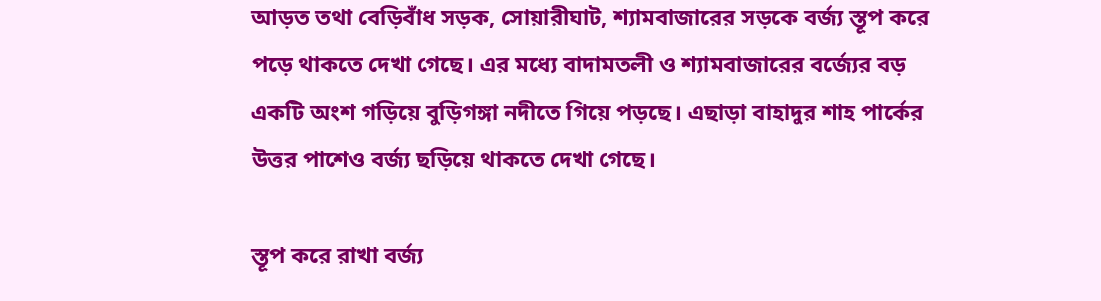আড়ত তথা বেড়িবাঁধ সড়ক, সোয়ারীঘাট, শ্যামবাজারের সড়কে বর্জ্য স্তূপ করে পড়ে থাকতে দেখা গেছে। এর মধ্যে বাদামতলী ও শ্যামবাজারের বর্জ্যের বড় একটি অংশ গড়িয়ে বুড়িগঙ্গা নদীতে গিয়ে পড়ছে। এছাড়া বাহাদুর শাহ পার্কের উত্তর পাশেও বর্জ্য ছড়িয়ে থাকতে দেখা গেছে।

স্তূপ করে রাখা বর্জ্য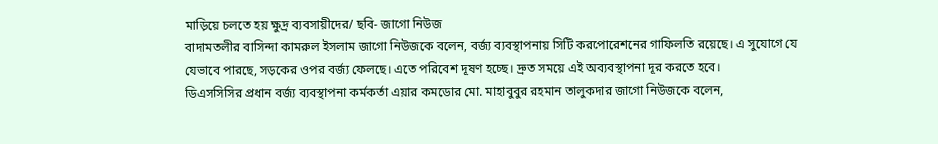মাড়িয়ে চলতে হয় ক্ষুদ্র ব্যবসায়ীদের/ ছবি- জাগো নিউজ
বাদামতলীর বাসিন্দা কামরুল ইসলাম জাগো নিউজকে বলেন, বর্জ্য ব্যবস্থাপনায় সিটি করপোরেশনের গাফিলতি রয়েছে। এ সুযোগে যে যেভাবে পারছে, সড়কের ওপর বর্জ্য ফেলছে। এতে পরিবেশ দূষণ হচ্ছে। দ্রুত সময়ে এই অব্যবস্থাপনা দূর করতে হবে।
ডিএসসিসির প্রধান বর্জ্য ব্যবস্থাপনা কর্মকর্তা এয়ার কমডোর মো. মাহাবুবুর রহমান তালুকদার জাগো নিউজকে বলেন,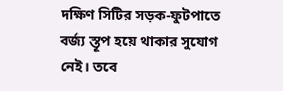দক্ষিণ সিটির সড়ক-ফুটপাতে বর্জ্য স্তূপ হয়ে থাকার সুযোগ নেই। তবে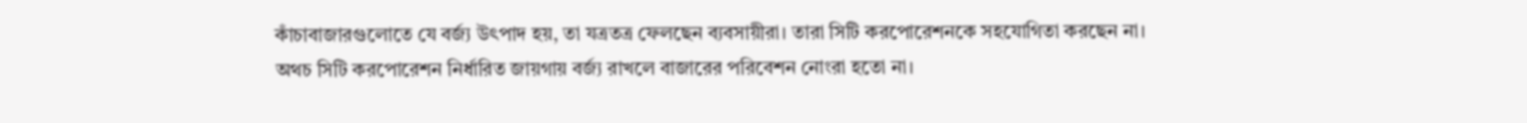কাঁচাবাজারগুলোতে যে বর্জ্য উৎপাদ হয়, তা যত্রতত্র ফেলছেন ব্যবসায়ীরা। তারা সিটি করপোরেশনকে সহযোগিতা করছেন না। অথচ সিটি করপোরেশন নির্ধারিত জায়গায় বর্জ্য রাখলে বাজারের পরিবেশন নোংরা হতো না।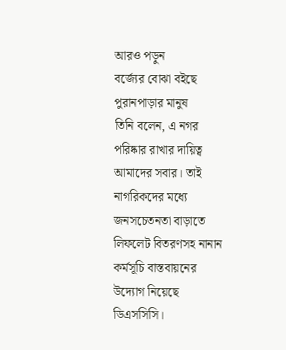আরও পড়ুন
বর্জ্যের বোঝা বইছে পুরানপাড়ার মানুষ
তিনি বলেন, এ নগর পরিষ্কার রাখার দায়িত্ব আমাদের সবার। তাই নাগরিকদের মধ্যে জনসচেতনতা বাড়াতে লিফলেট বিতরণসহ নানান কর্মসূচি বাস্তবায়নের উদ্যোগ নিয়েছে ডিএসসিসি।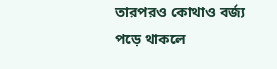তারপরও কোথাও বর্জ্য পড়ে থাকলে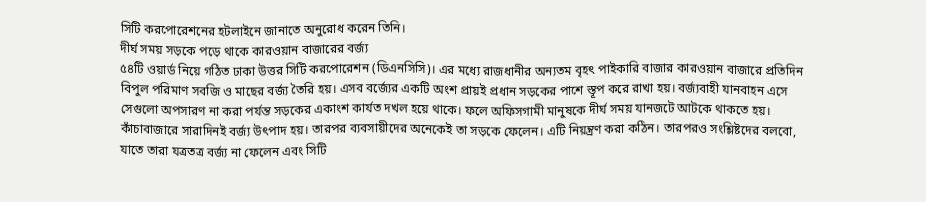সিটি করপোরেশনের হটলাইনে জানাতে অনুরোধ করেন তিনি।
দীর্ঘ সময় সড়কে পড়ে থাকে কারওয়ান বাজারের বর্জ্য
৫৪টি ওয়ার্ড নিয়ে গঠিত ঢাকা উত্তর সিটি করপোরেশন (ডিএনসিসি)। এর মধ্যে রাজধানীর অন্যতম বৃহৎ পাইকারি বাজার কারওয়ান বাজারে প্রতিদিন বিপুল পরিমাণ সবজি ও মাছের বর্জ্য তৈরি হয়। এসব বর্জ্যের একটি অংশ প্রায়ই প্রধান সড়কের পাশে স্তূপ করে রাখা হয়। বর্জ্যবাহী যানবাহন এসে সেগুলো অপসারণ না করা পর্যন্ত সড়কের একাংশ কার্যত দখল হয়ে থাকে। ফলে অফিসগামী মানুষকে দীর্ঘ সময় যানজটে আটকে থাকতে হয়।
কাঁচাবাজারে সারাদিনই বর্জ্য উৎপাদ হয়। তারপর ব্যবসায়ীদের অনেকেই তা সড়কে ফেলেন। এটি নিয়ন্ত্রণ করা কঠিন। তারপরও সংশ্লিষ্টদের বলবো, যাতে তারা যত্রতত্র বর্জ্য না ফেলেন এবং সিটি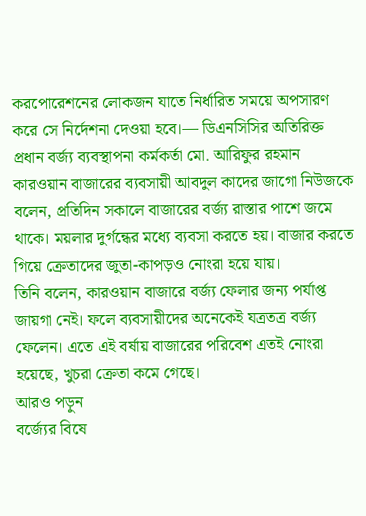করপোরেশনের লোকজন যাতে নির্ধারিত সময়ে অপসারণ করে সে নির্দেশনা দেওয়া হবে।— ডিএনসিসির অতিরিক্ত প্রধান বর্জ্য ব্যবস্থাপনা কর্মকর্তা মো. আরিফুর রহমান
কারওয়ান বাজারের ব্যবসায়ী আবদুল কাদের জাগো নিউজকে বলেন, প্রতিদিন সকালে বাজারের বর্জ্য রাস্তার পাশে জমে থাকে। ময়লার দুর্গন্ধের মধ্যে ব্যবসা করতে হয়। বাজার করতে গিয়ে ক্রেতাদের জুতা-কাপড়ও নোংরা হয়ে যায়।
তিনি বলেন, কারওয়ান বাজারে বর্জ্য ফেলার জন্য পর্যাপ্ত জায়গা নেই। ফলে ব্যবসায়ীদের অনেকেই যত্রতত্র বর্জ্য ফেলেন। এতে এই বর্ষায় বাজারের পরিবেশ এতই নোংরা হয়েছে, খুচরা ক্রেতা কমে গেছে।
আরও পড়ুন
বর্জ্যের বিষে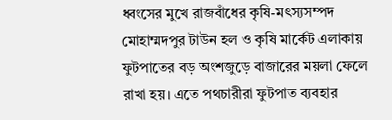ধ্বংসের মুখে রাজবাঁধের কৃষি-মৎস্যসম্পদ
মোহাম্মদপুর টাউন হল ও কৃষি মার্কেট এলাকায় ফুটপাতের বড় অংশজুড়ে বাজারের ময়লা ফেলে রাখা হয়। এতে পথচারীরা ফুটপাত ব্যবহার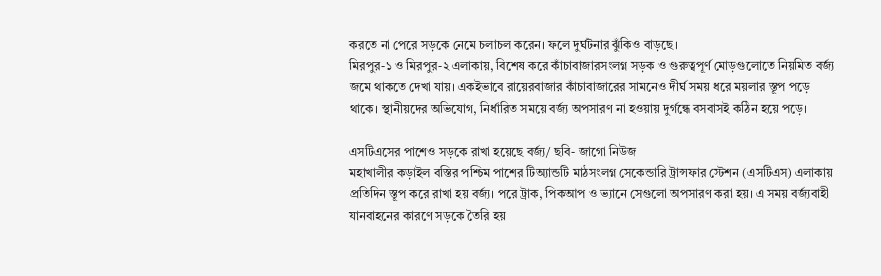করতে না পেরে সড়কে নেমে চলাচল করেন। ফলে দুর্ঘটনার ঝুঁকিও বাড়ছে।
মিরপুর-১ ও মিরপুর-২ এলাকায়, বিশেষ করে কাঁচাবাজারসংলগ্ন সড়ক ও গুরুত্বপূর্ণ মোড়গুলোতে নিয়মিত বর্জ্য জমে থাকতে দেখা যায়। একইভাবে রায়েরবাজার কাঁচাবাজারের সামনেও দীর্ঘ সময় ধরে ময়লার স্তূপ পড়ে থাকে। স্থানীয়দের অভিযোগ, নির্ধারিত সময়ে বর্জ্য অপসারণ না হওয়ায় দুর্গন্ধে বসবাসই কঠিন হয়ে পড়ে।

এসটিএসের পাশেও সড়কে রাখা হয়েছে বর্জ্য/ ছবি- জাগো নিউজ
মহাখালীর কড়াইল বস্তির পশ্চিম পাশের টিঅ্যান্ডটি মাঠসংলগ্ন সেকেন্ডারি ট্রান্সফার স্টেশন (এসটিএস) এলাকায় প্রতিদিন স্তূপ করে রাখা হয় বর্জ্য। পরে ট্রাক, পিকআপ ও ভ্যানে সেগুলো অপসারণ করা হয়। এ সময় বর্জ্যবাহী যানবাহনের কারণে সড়কে তৈরি হয়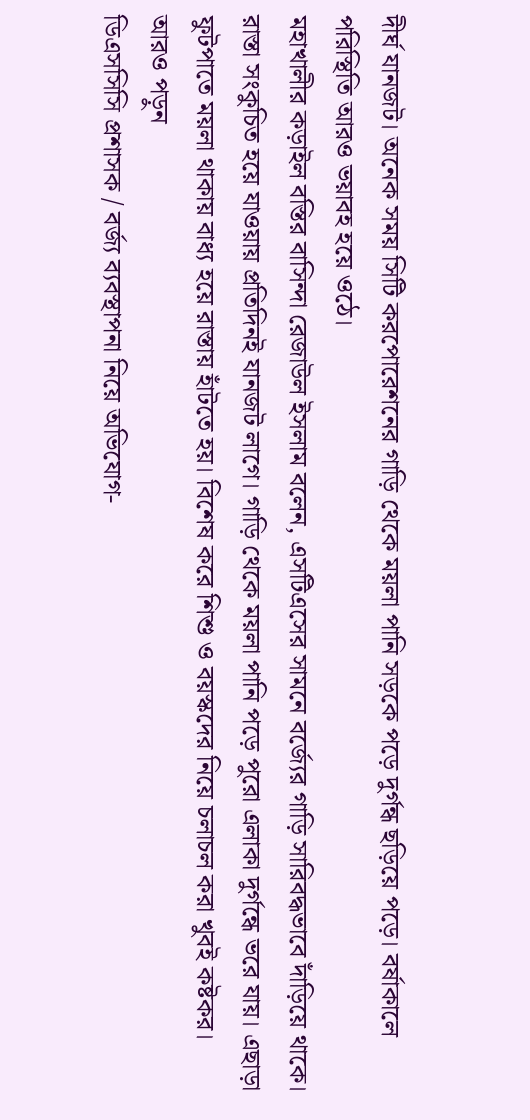দীর্ঘ যানজট। অনেক সময় সিটি করপোরেশনের গাড়ি থেকে ময়লা পানি সড়কে পড়ে দুর্গন্ধ ছড়িয়ে পড়ে। বর্ষাকালে পরিস্থিতি আরও ভয়াবহ হয়ে ওঠে।
মহাখালীর কড়াইল বস্তির বাসিন্দা রেজাউল ইসলাম বলেন, এসটিএসের সামনে বর্জ্যের গাড়ি সারিবদ্ধভাবে দাঁড়িয়ে থাকে। রাস্তা সংকুচিত হয়ে যাওয়ায় প্রতিদিনই যানজট লাগে। গাড়ি থেকে ময়লা পানি পড়ে পুরো এলাকা দুর্গন্ধে ভরে যায়। এছাড়া ফুটপাতে ময়লা থাকায় বাধ্য হয়ে রাস্তায় হাঁটতে হয়। বিশেষ করে শিশু ও বয়স্কদের নিয়ে চলাচল করা খুবই কষ্টকর।
আরও পড়ুন
ডিএসসিসি প্রশাসক / বর্জ্য ব্যবস্থাপনা নিয়ে অভিযোগ-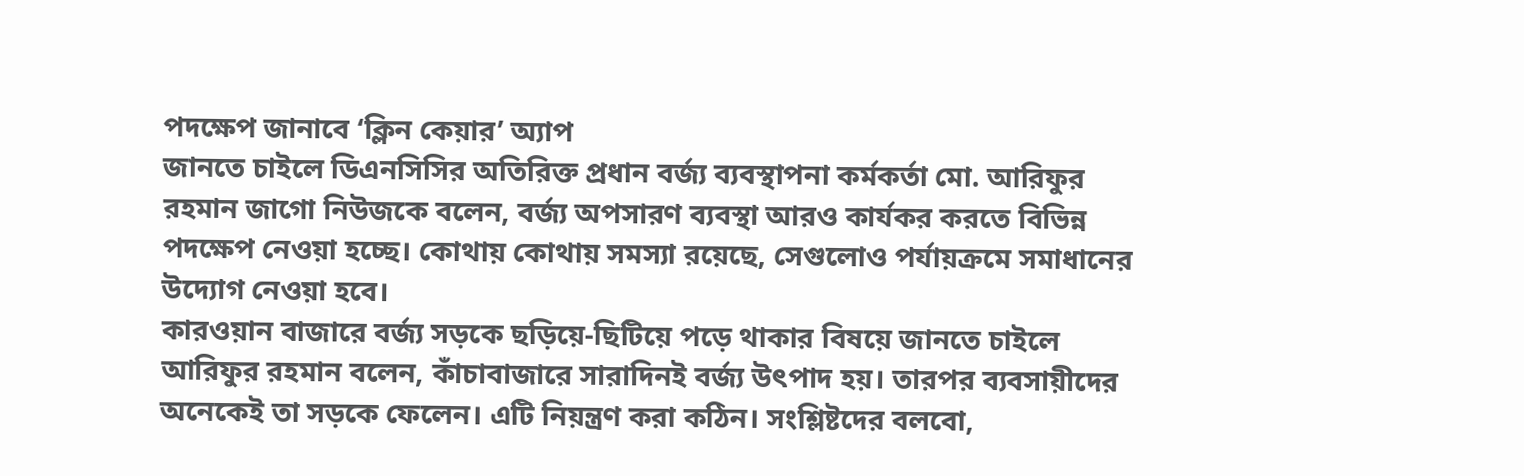পদক্ষেপ জানাবে ‘ক্লিন কেয়ার’ অ্যাপ
জানতে চাইলে ডিএনসিসির অতিরিক্ত প্রধান বর্জ্য ব্যবস্থাপনা কর্মকর্তা মো. আরিফুর রহমান জাগো নিউজকে বলেন, বর্জ্য অপসারণ ব্যবস্থা আরও কার্যকর করতে বিভিন্ন পদক্ষেপ নেওয়া হচ্ছে। কোথায় কোথায় সমস্যা রয়েছে, সেগুলোও পর্যায়ক্রমে সমাধানের উদ্যোগ নেওয়া হবে।
কারওয়ান বাজারে বর্জ্য সড়কে ছড়িয়ে-ছিটিয়ে পড়ে থাকার বিষয়ে জানতে চাইলে আরিফুর রহমান বলেন, কাঁচাবাজারে সারাদিনই বর্জ্য উৎপাদ হয়। তারপর ব্যবসায়ীদের অনেকেই তা সড়কে ফেলেন। এটি নিয়ন্ত্রণ করা কঠিন। সংশ্লিষ্টদের বলবো,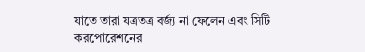যাতে তারা যত্রতত্র বর্জ্য না ফেলেন এবং সিটি করপোরেশনের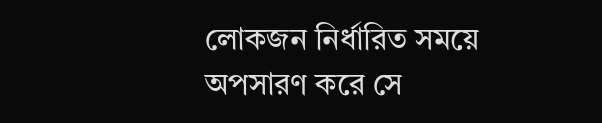লোকজন নির্ধারিত সময়ে অপসারণ করে সে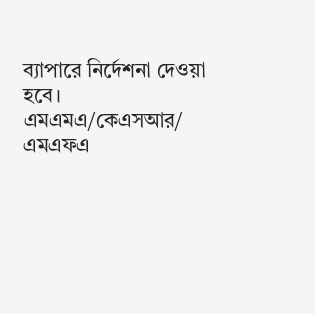ব্যাপারে নির্দেশনা দেওয়া হবে।
এমএমএ/কেএসআর/ এমএফএ